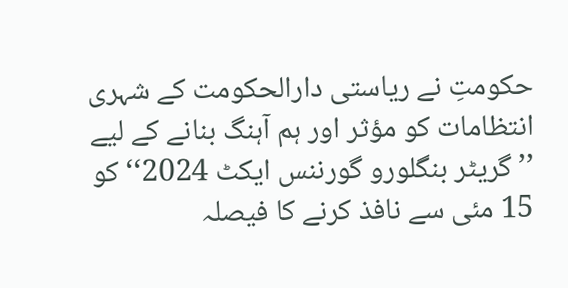حکومتِ نے ریاستی دارالحکومت کے شہری انتظامات کو مؤثر اور ہم آہنگ بنانے کے لیے ’’گریٹر بنگلورو گورننس ایکٹ 2024‘‘ کو 15 مئی سے نافذ کرنے کا فیصلہ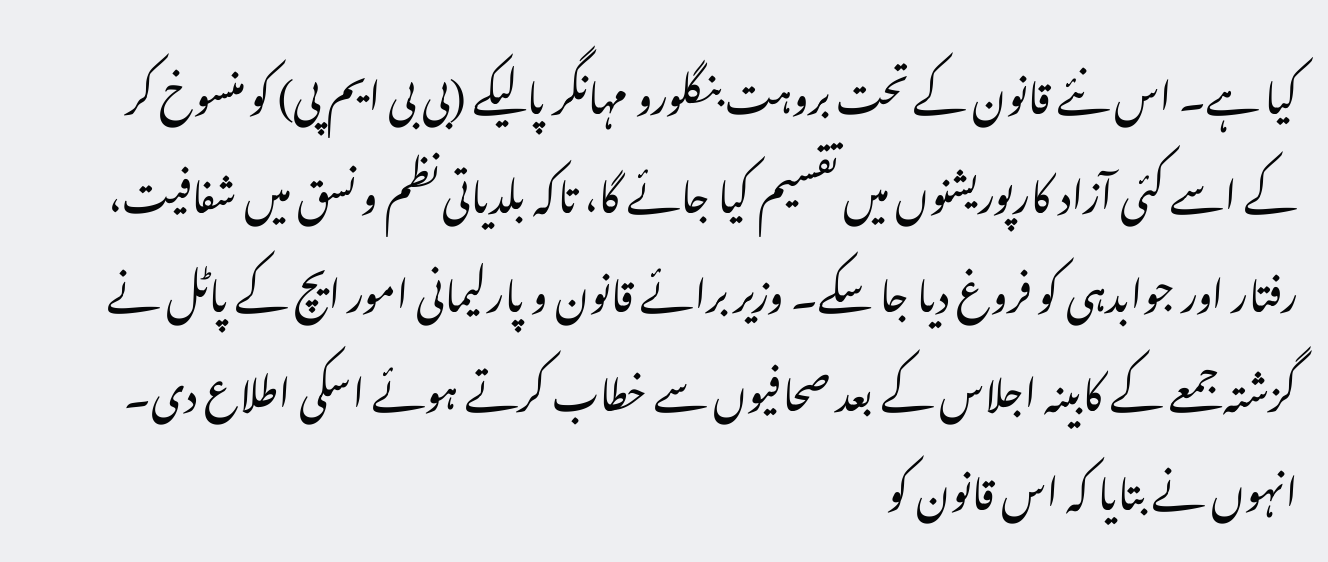کیا ہے۔ اس نئے قانون کے تحت بروہت بنگلورو مہانگر پالیکے (بی بی ایم پی) کو منسوخ کر کے اسے کئی آزاد کارپوریشنوں میں تقسیم کیا جائے گا، تاکہ بلدیاتی نظم و نسق میں شفافیت، رفتار اور جوابدہی کو فروغ دیا جا سکے۔ وزیر برائے قانون و پارلیمانی امور ایچ کے پاٹل نے گزشتہ جمعے کے کابینہ اجلاس کے بعد صحافیوں سے خطاب کرتے ہوئے اسکی اطلاع دی۔ انہوں نے بتایا کہ اس قانون کو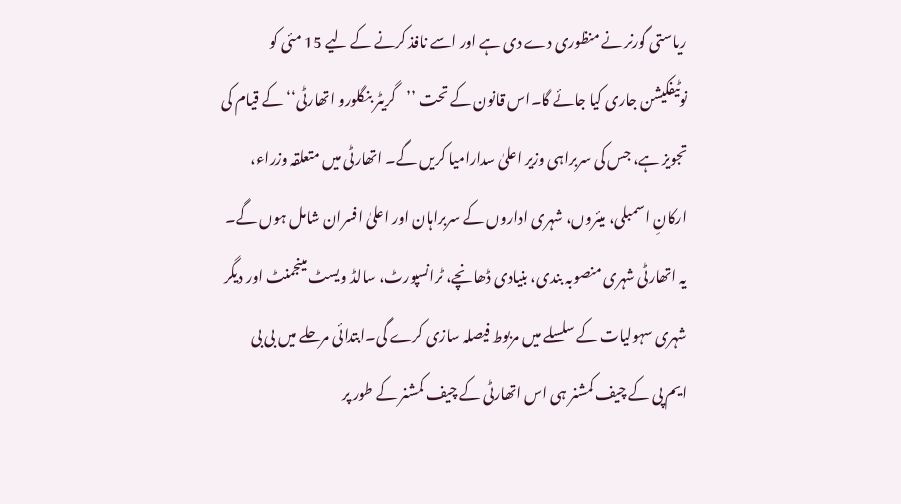ریاستی گورنر نے منظوری دے دی ہے اور اسے نافذ کرنے کے لیے 15 مئی کو نوٹیفکیشن جاری کیا جائے گا۔اس قانون کے تحت ’’گریٹر بنگلورو اتھارٹی‘‘ کے قیام کی تجویز ہے، جس کی سربراہی وزیر اعلیٰ سدارامیا کریں گے۔ اتھارٹی میں متعلقہ وزراء، ارکانِ اسمبلی، میئروں، شہری اداروں کے سربراہان اور اعلیٰ افسران شامل ہوں گے۔ یہ اتھارٹی شہری منصوبہ بندی، بنیادی ڈھانچے، ٹرانسپورٹ، سالڈ ویسٹ مینجمنٹ اور دیگر شہری سہولیات کے سلسلے میں مربوط فیصلہ سازی کرے گی۔ابتدائی مرحلے میں بی بی ایم پی کے چیف کمشنر ہی اس اتھارٹی کے چیف کمشنر کے طور پر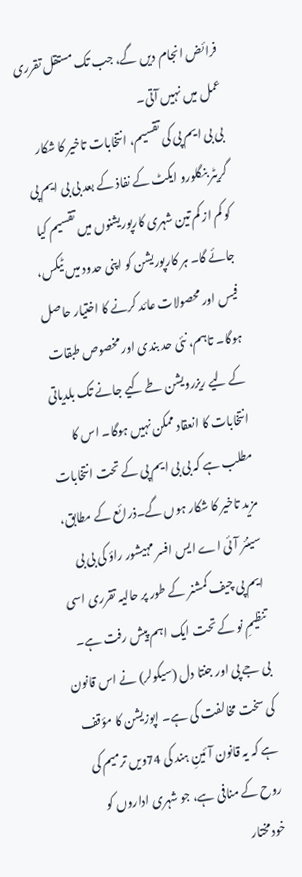فرائض انجام دیں گے، جب تک مستقل تقرری عمل میں نہیں آتی۔
بی بی ایم پی کی تقسیم، انتخابات تاخیر کا شکار
گریٹر بنگلورو ایکٹ کے نفاذ کے بعد بی بی ایم پی کو کم از کم تین شہری کارپوریشنوں میں تقسیم کیا جائے گا۔ ہر کارپوریشن کو اپنی حدود میں ٹیکس، فیس اور محصولات عائد کرنے کا اختیار حاصل ہوگا۔ تاہم، نئی حد بندی اور مخصوص طبقات کے لیے ریزرویشن طے کیے جانے تک بلدیاتی انتخابات کا انعقاد ممکن نہیں ہوگا۔ اس کا مطلب ہے کہ بی بی ایم پی کے تحت انتخابات مزید تاخیر کا شکار ہوں گے۔ذرائع کے مطابق، سینئر آئی اے ایس افسر مہیشور راؤ کی بی بی ایم پی چیف کمشنر کے طور پر حالیہ تقرری اسی تنظیمِ نو کے تحت ایک اہم پیش رفت ہے۔
بی جے پی اور جنتا دل (سیکولر) نے اس قانون کی سخت مخالفت کی ہے۔ اپوزیشن کا مؤقف ہے کہ یہ قانون آئینِ ہند کی 74ویں ترمیم کی روح کے منافی ہے، جو شہری اداروں کو خودمختار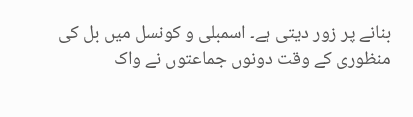بنانے پر زور دیتی ہے۔ اسمبلی و کونسل میں بل کی منظوری کے وقت دونوں جماعتوں نے واک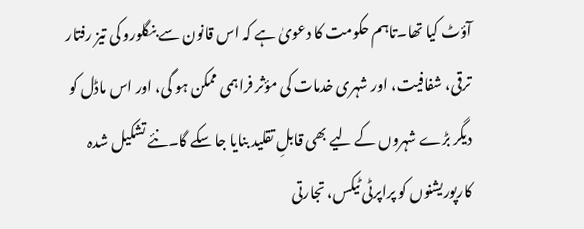آؤٹ کیا تھا۔تاہم حکومت کا دعویٰ ہے کہ اس قانون سے بنگلورو کی تیز رفتار ترقی، شفافیت، اور شہری خدمات کی مؤثر فراہمی ممکن ہو گی، اور اس ماڈل کو دیگر بڑے شہروں کے لیے بھی قابلِ تقلید بنایا جا سکے گا۔نئے تشکیل شدہ کارپوریشنوں کو پراپرٹی ٹیکس، تجارتی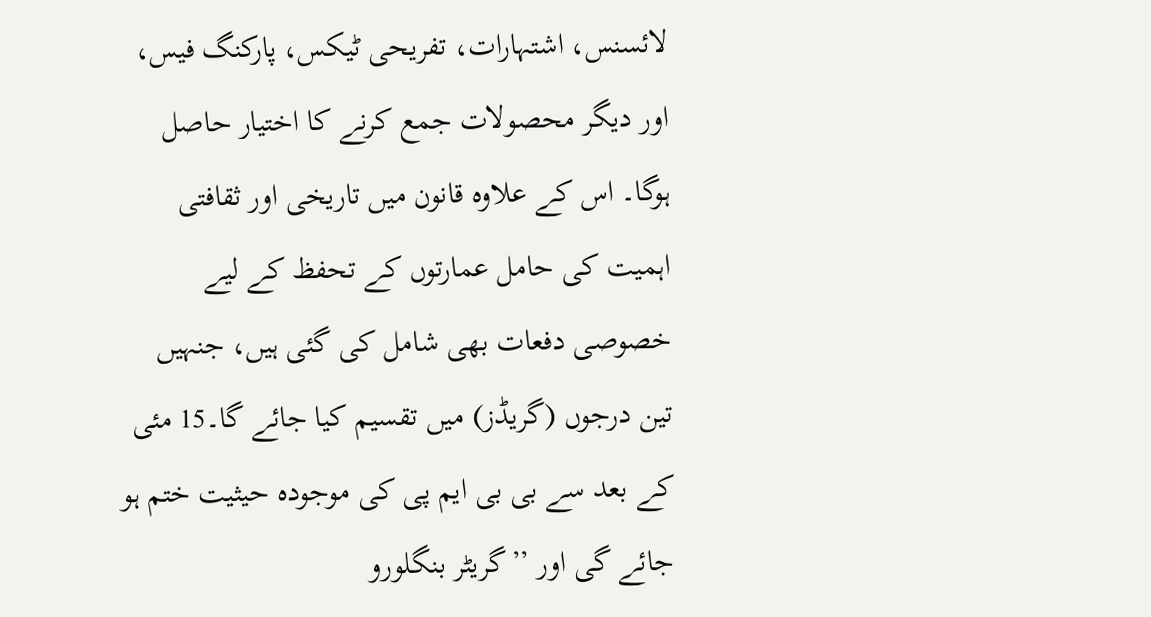لائسنس، اشتہارات، تفریحی ٹیکس، پارکنگ فیس، اور دیگر محصولات جمع کرنے کا اختیار حاصل ہوگا۔ اس کے علاوہ قانون میں تاریخی اور ثقافتی اہمیت کی حامل عمارتوں کے تحفظ کے لیے خصوصی دفعات بھی شامل کی گئی ہیں، جنہیں تین درجوں (گریڈز) میں تقسیم کیا جائے گا۔15 مئی کے بعد سے بی بی ایم پی کی موجودہ حیثیت ختم ہو جائے گی اور ’’گریٹر بنگلورو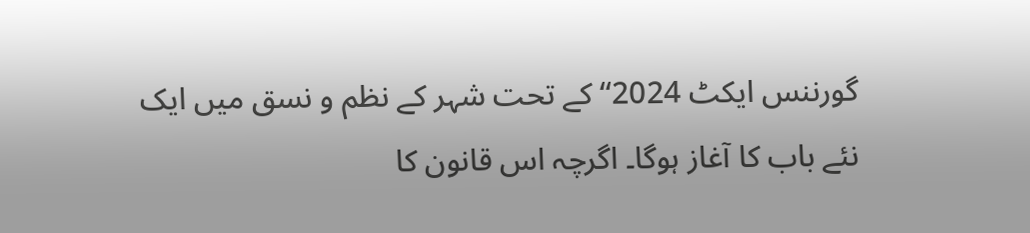گورننس ایکٹ 2024‘‘ کے تحت شہر کے نظم و نسق میں ایک نئے باب کا آغاز ہوگا۔ اگرچہ اس قانون کا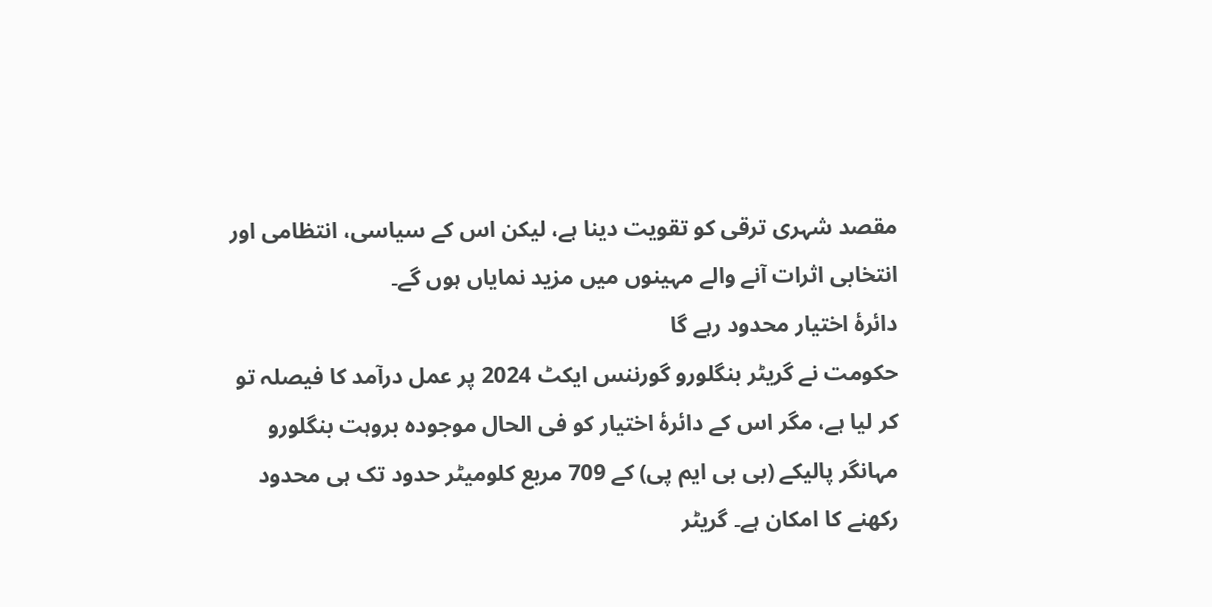مقصد شہری ترقی کو تقویت دینا ہے، لیکن اس کے سیاسی، انتظامی اور انتخابی اثرات آنے والے مہینوں میں مزید نمایاں ہوں گے۔
دائرۂ اختیار محدود رہے گا
حکومت نے گریٹر بنگلورو گورننس ایکٹ 2024 پر عمل درآمد کا فیصلہ تو کر لیا ہے، مگر اس کے دائرۂ اختیار کو فی الحال موجودہ بروہت بنگلورو مہانگر پالیکے (بی بی ایم پی) کے 709 مربع کلومیٹر حدود تک ہی محدود رکھنے کا امکان ہے۔ گریٹر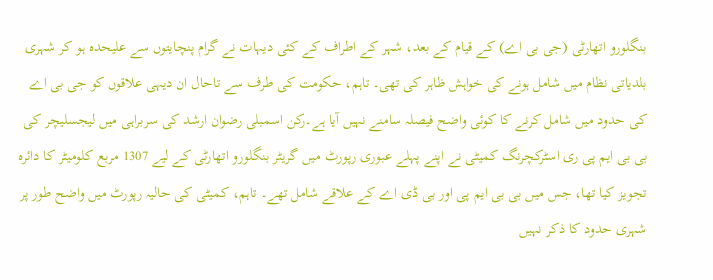بنگلورو اتھارٹی (جی بی اے) کے قیام کے بعد، شہر کے اطراف کے کئی دیہات نے گرام پنچایتوں سے علیحدہ ہو کر شہری بلدیاتی نظام میں شامل ہونے کی خواہش ظاہر کی تھی۔ تاہم، حکومت کی طرف سے تاحال ان دیہی علاقوں کو جی بی اے کی حدود میں شامل کرنے کا کوئی واضح فیصلہ سامنے نہیں آیا ہے۔رکن اسمبلی رضوان ارشد کی سربراہی میں لیجسلیچر کی بی بی ایم پی ری اسٹرکچرنگ کمیٹی نے اپنے پہلے عبوری رپورٹ میں گریٹر بنگلورو اتھارٹی کے لیے 1307 مربع کلومیٹر کا دائرہ تجویز کیا تھا، جس میں بی بی ایم پی اور بی ڈی اے کے علاقے شامل تھے۔ تاہم، کمیٹی کی حالیہ رپورٹ میں واضح طور پر شہری حدود کا ذکر نہیں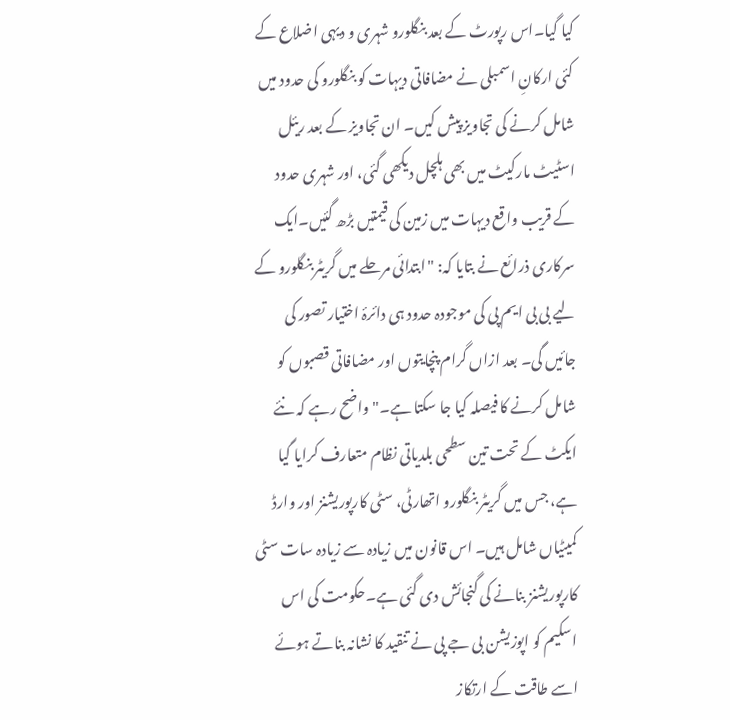کیا گیا۔اس رپورٹ کے بعد بنگلورو شہری و دیہی اضلاع کے کئی ارکانِ اسمبلی نے مضافاتی دیہات کو بنگلورو کی حدود میں شامل کرنے کی تجاویز پیش کیں۔ ان تجاویز کے بعد ریئل اسٹیٹ مارکیٹ میں بھی ہلچل دیکھی گئی، اور شہری حدود کے قریب واقع دیہات میں زمین کی قیمتیں بڑھ گئیں۔ایک سرکاری ذرائع نے بتایا کہ: "ابتدائی مرحلے میں گریٹر بنگلورو کے لیے بی بی ایم پی کی موجودہ حدود ہی دائرۂ اختیار تصور کی جائیں گی۔ بعد ازاں گرام پنچایتوں اور مضافاتی قصبوں کو شامل کرنے کا فیصلہ کیا جا سکتا ہے۔"واضح رہے کہ نئے ایکٹ کے تحت تین سطحی بلدیاتی نظام متعارف کرایا گیا ہے، جس میں گریٹر بنگلورو اتھارٹی، سٹی کارپوریشنز اور وارڈ کمیٹیاں شامل ہیں۔ اس قانون میں زیادہ سے زیادہ سات سٹی کارپوریشنز بنانے کی گنجائش دی گئی ہے۔حکومت کی اس اسکیم کو اپوزیشن بی جے پی نے تنقید کا نشانہ بناتے ہوئے اسے طاقت کے ارتکاز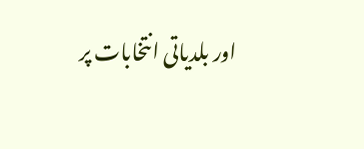اور بلدیاتی انتخابات پر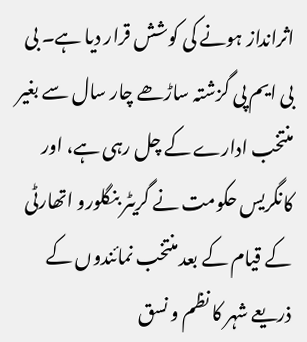اثرانداز ہونے کی کوشش قرار دیا ہے۔ بی بی ایم پی گزشتہ ساڑھے چار سال سے بغیر منتخب ادارے کے چل رہی ہے، اور کانگریس حکومت نے گریٹر بنگلورو اتھارٹی کے قیام کے بعد منتخب نمائندوں کے ذریعے شہر کا نظم و نسق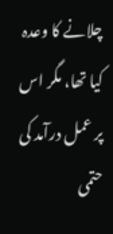چلانے کا وعدہ کیا تھا، مگر اس پر عمل درآمد کی حتمی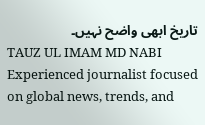تاریخ ابھی واضح نہیں۔
TAUZ UL IMAM MD NABI
Experienced journalist focused on global news, trends, and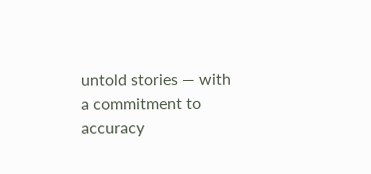untold stories — with a commitment to accuracy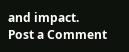and impact.
Post a Comment